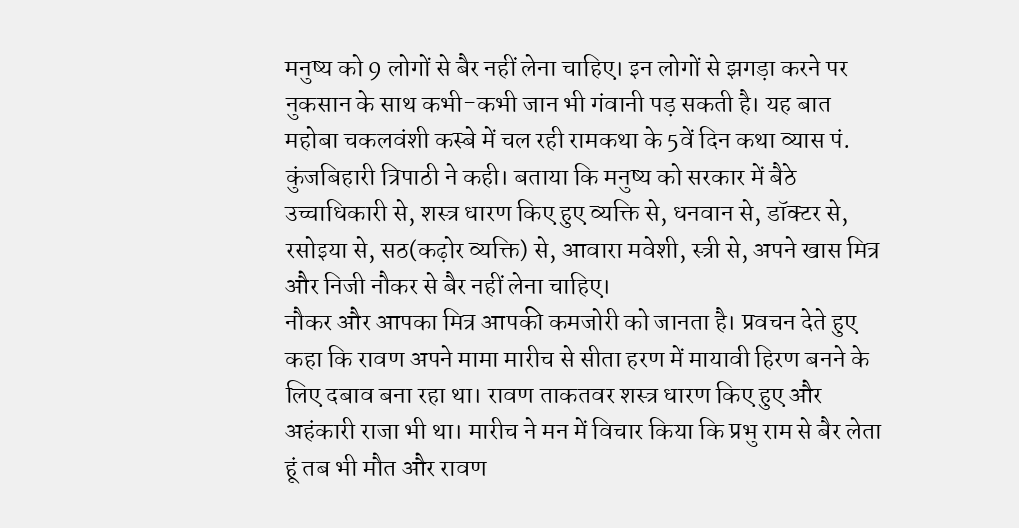मनुष्य को 9 लोगों से बैर नहीं लेना चाहिए। इन लोगों से झगड़ा करने पर नुकसान के साथ कभी-कभी जान भी गंवानी पड़ सकती है। यह बात महोबा चकलवंशी कस्बे में चल रही रामकथा के 5वें दिन कथा व्यास पं. कुंजबिहारी त्रिपाठी ने कही। बताया कि मनुष्य को सरकार में बैठे उच्चाधिकारी से, शस्त्र धारण किए हुए व्यक्ति से, धनवान से, डॉक्टर से, रसोइया से, सठ(कढ़ोर व्यक्ति) से, आवारा मवेशी, स्त्री से, अपने खास मित्र और निजी नौकर से बैर नहीं लेना चाहिए।
नौकर और आपका मित्र आपकी कमजोरी को जानता है। प्रवचन देते हुए कहा कि रावण अपने मामा मारीच से सीता हरण में मायावी हिरण बनने के लिए दबाव बना रहा था। रावण ताकतवर शस्त्र धारण किए हुए और अहंकारी राजा भी था। मारीच ने मन में विचार किया कि प्रभु राम से बैर लेता हूं तब भी मौत और रावण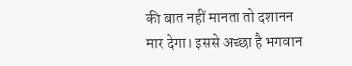की बात नहीं मानता तो दशानन मार देगा। इससे अच्छा है भगवान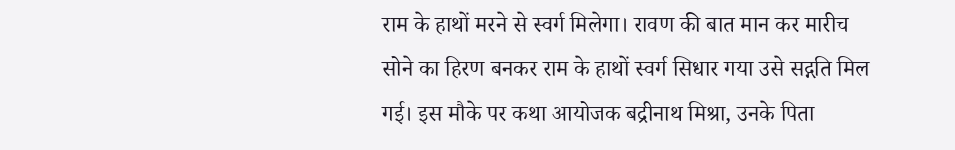राम के हाथों मरने से स्वर्ग मिलेगा। रावण की बात मान कर मारीच सोने का हिरण बनकर राम के हाथों स्वर्ग सिधार गया उसे सद्गति मिल गई। इस मौके पर कथा आयोजक बद्रीनाथ मिश्रा, उनके पिता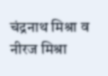चंद्रनाथ मिश्रा व नीरज मिश्रा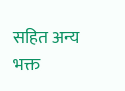सहित अन्य भक्त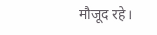मौजूद रहे।